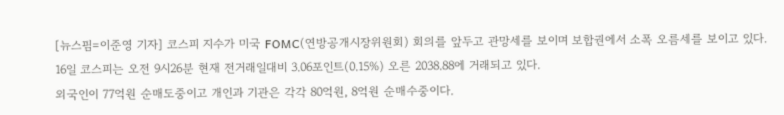[뉴스핌=이준영 기자] 코스피 지수가 미국 FOMC(연방공개시장위원회) 회의를 앞두고 관망세를 보이며 보합권에서 소폭 오름세를 보이고 있다.
16일 코스피는 오전 9시26분 현재 전거래일대비 3.06포인트(0.15%) 오른 2038.88에 거래되고 있다.
외국인이 77억원 순매도중이고 개인과 기관은 각각 80억원, 8억원 순매수중이다.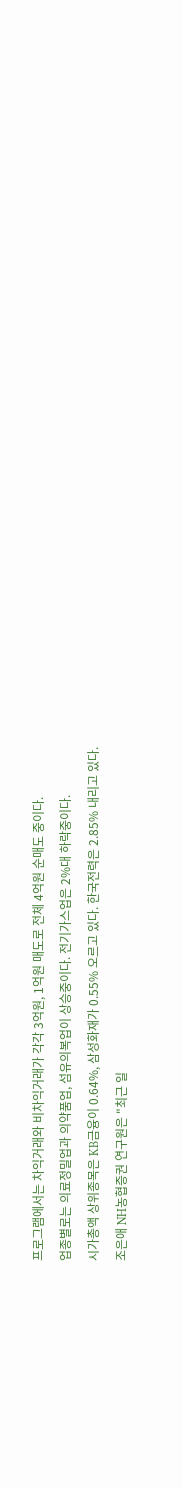프로그램에서는 차익거래와 비차익거래가 각각 3억원, 1억원 매도로 전체 4억원 순매도 중이다.
업종별로는 의료정밀업과 의약품업, 섬유의복업이 상승중이다. 전기가스업은 2%대 하락중이다.
시가총액 상위종목은 KB금융이 0.64%, 삼성화재가 0.55% 오르고 있다. 한국전력은 2.85% 내리고 있다.
조은애 NH농협증권 연구원은 "최근 일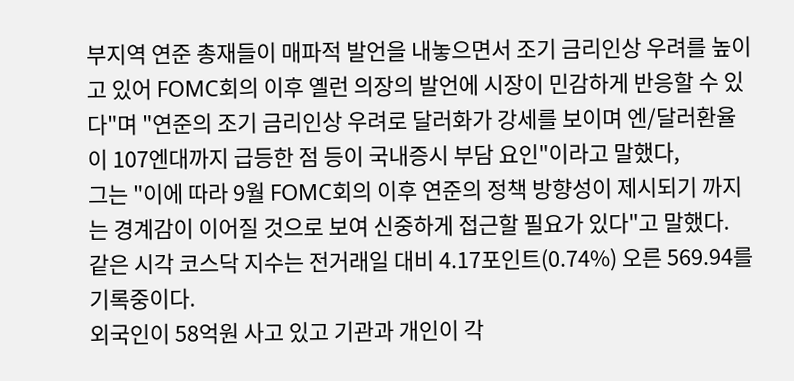부지역 연준 총재들이 매파적 발언을 내놓으면서 조기 금리인상 우려를 높이고 있어 FOMC회의 이후 옐런 의장의 발언에 시장이 민감하게 반응할 수 있다"며 "연준의 조기 금리인상 우려로 달러화가 강세를 보이며 엔/달러환율이 107엔대까지 급등한 점 등이 국내증시 부담 요인"이라고 말했다,
그는 "이에 따라 9월 FOMC회의 이후 연준의 정책 방향성이 제시되기 까지는 경계감이 이어질 것으로 보여 신중하게 접근할 필요가 있다"고 말했다.
같은 시각 코스닥 지수는 전거래일 대비 4.17포인트(0.74%) 오른 569.94를 기록중이다.
외국인이 58억원 사고 있고 기관과 개인이 각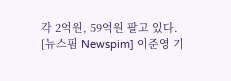각 2억원, 59억원 팔고 있다.
[뉴스핌 Newspim] 이준영 기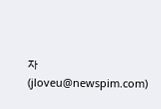자 (jloveu@newspim.com)